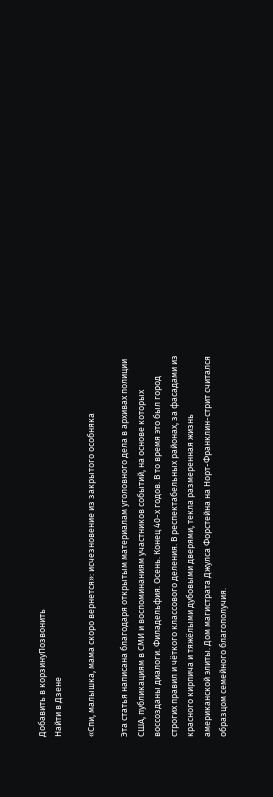Добавить в корзинуПозвонить
Найти в Дзене

«Спи, малышка, мама скоро вернется»: исчезновение из закрытого особняка

Эта статья написана благодаря открытым материалам уголовного дела в архивах полиции США, публикациям в СМИ и воспоминаниям участников событий, на основе которых воссозданы диалоги. Филадельфия. Осень. Конец 40-х годов. В то время это был город строгих правил и чёткого классового деления. В респектабельных районах, за фасадами из красного кирпича и тяжёлыми дубовыми дверями, текла размеренная жизнь американской элиты. Дом магистрата Джулса Форстейна на Норт-Франклин-стрит считался образцом семейного благополучия.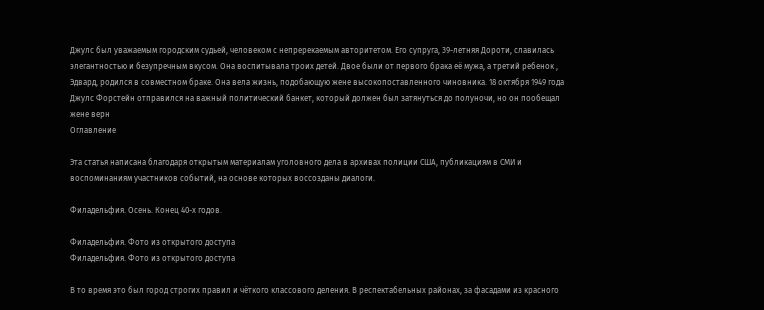Джулс был уважаемым городским судьей, человеком с непререкаемым авторитетом. Его супруга, 39-летняя Дороти, славилась элегантностью и безупречным вкусом. Она воспитывала троих детей. Двое были от первого брака её мужа, а третий ребенок , Эдвард, родился в совместном браке. Она вела жизнь, подобающую жене высокопоставленного чиновника. 18 октября 1949 года Джулс Форстейн отправился на важный политический банкет, который должен был затянуться до полуночи, но он пообещал жене верн
Оглавление

Эта статья написана благодаря открытым материалам уголовного дела в архивах полиции США, публикациям в СМИ и воспоминаниям участников событий, на основе которых воссозданы диалоги.

Филадельфия. Осень. Конец 40-х годов.

Филадельфия. Фото из открытого доступа
Филадельфия. Фото из открытого доступа

В то время это был город строгих правил и чёткого классового деления. В респектабельных районах, за фасадами из красного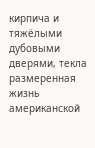кирпича и тяжёлыми дубовыми дверями, текла размеренная жизнь американской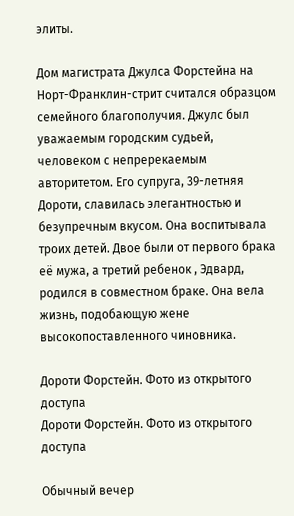элиты.

Дом магистрата Джулса Форстейна на Норт-Франклин-стрит считался образцом семейного благополучия. Джулс был уважаемым городским судьей, человеком с непререкаемым авторитетом. Его супруга, 39-летняя Дороти, славилась элегантностью и безупречным вкусом. Она воспитывала троих детей. Двое были от первого брака её мужа, а третий ребенок , Эдвард, родился в совместном браке. Она вела жизнь, подобающую жене высокопоставленного чиновника.

Дороти Форстейн. Фото из открытого доступа
Дороти Форстейн. Фото из открытого доступа

Обычный вечер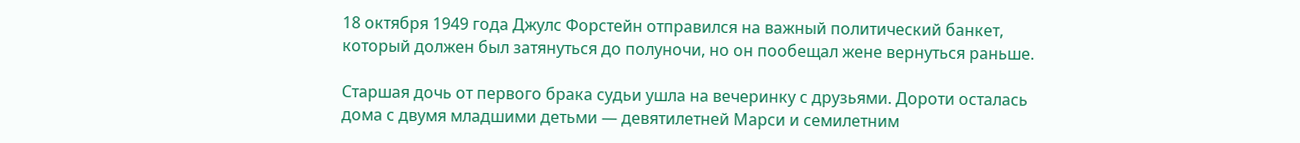18 октября 1949 года Джулс Форстейн отправился на важный политический банкет, который должен был затянуться до полуночи, но он пообещал жене вернуться раньше.

Старшая дочь от первого брака судьи ушла на вечеринку с друзьями. Дороти осталась дома с двумя младшими детьми — девятилетней Марси и семилетним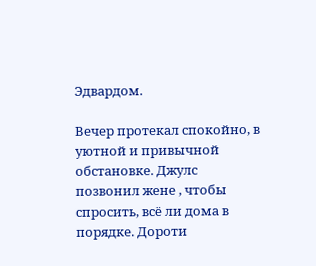Эдвардом.

Вечер протекал спокойно, в уютной и привычной обстановке. Джулс позвонил жене , чтобы спросить, всё ли дома в порядке. Дороти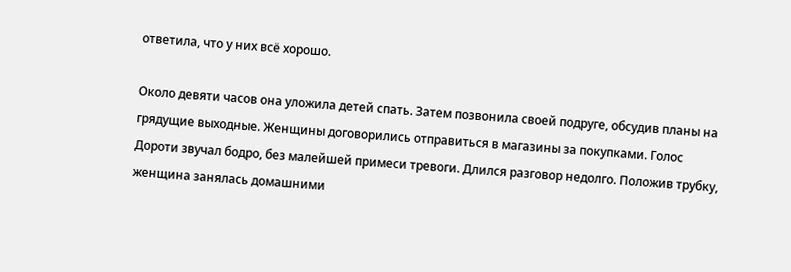ответила, что у них всё хорошо.

Около девяти часов она уложила детей спать. Затем позвонила своей подруге, обсудив планы на грядущие выходные. Женщины договорились отправиться в магазины за покупками. Голос Дороти звучал бодро, без малейшей примеси тревоги. Длился разговор недолго. Положив трубку, женщина занялась домашними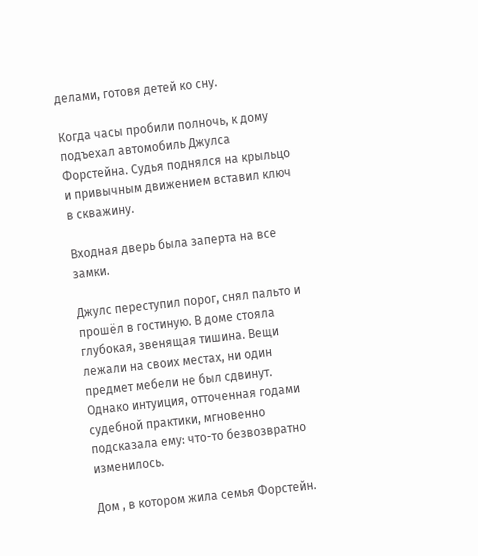делами, готовя детей ко сну.

Когда часы пробили полночь, к дому подъехал автомобиль Джулса Форстейна. Судья поднялся на крыльцо и привычным движением вставил ключ в скважину.

Входная дверь была заперта на все замки.

Джулс переступил порог, снял пальто и прошёл в гостиную. В доме стояла глубокая, звенящая тишина. Вещи лежали на своих местах, ни один предмет мебели не был сдвинут. Однако интуиция, отточенная годами судебной практики, мгновенно подсказала ему: что-то безвозвратно изменилось.

Дом , в котором жила семья Форстейн.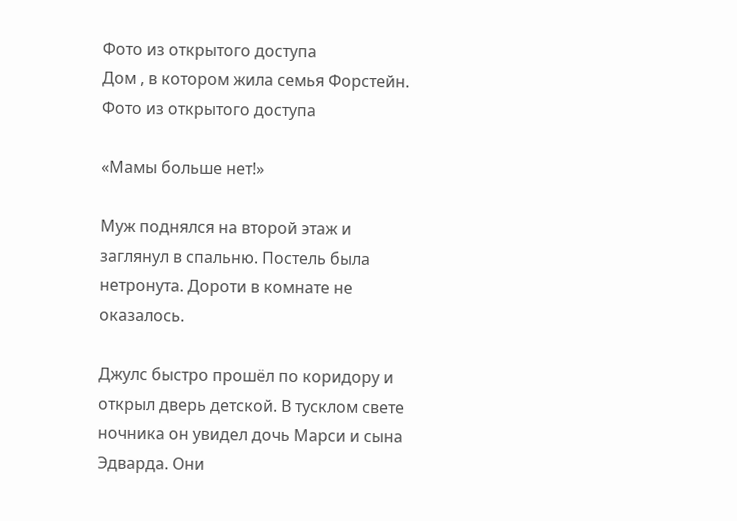Фото из открытого доступа
Дом , в котором жила семья Форстейн. Фото из открытого доступа

«Мамы больше нет!»

Муж поднялся на второй этаж и заглянул в спальню. Постель была нетронута. Дороти в комнате не оказалось.

Джулс быстро прошёл по коридору и открыл дверь детской. В тусклом свете ночника он увидел дочь Марси и сына Эдварда. Они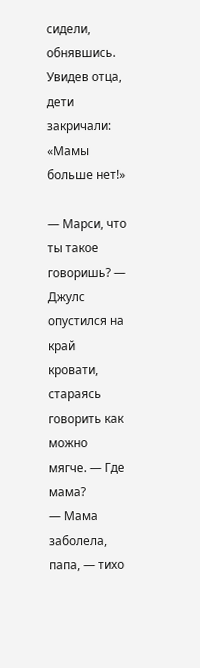сидели, обнявшись. Увидев отца, дети закричали: «Мамы больше нет!»

— Марси, что ты такое говоришь? — Джулс опустился на край кровати, стараясь говорить как можно мягче. — Где мама?
— Мама заболела, папа, — тихо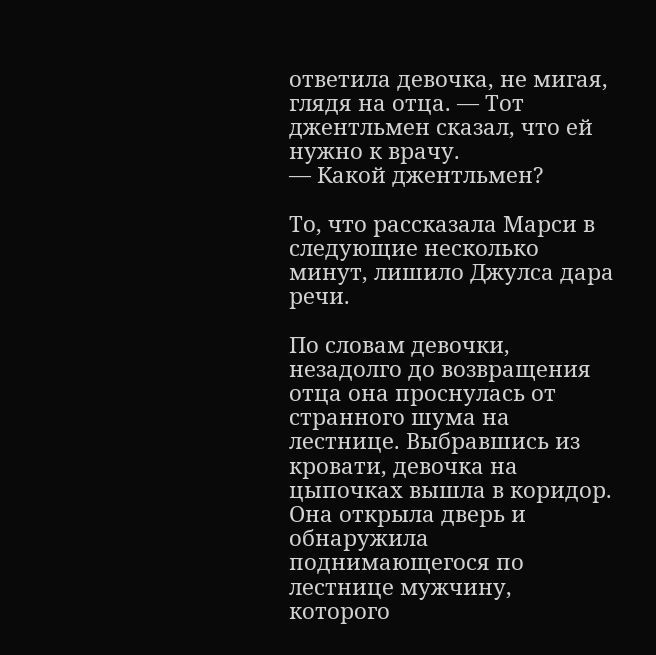ответила девочка, не мигая, глядя на отца. — Тот джентльмен сказал, что ей нужно к врачу.
— Какой джентльмен?

То, что рассказала Марси в следующие несколько минут, лишило Джулса дара речи.

По словам девочки, незадолго до возвращения отца она проснулась от странного шума на лестнице. Выбравшись из кровати, девочка на цыпочках вышла в коридор. Она открыла дверь и обнаружила поднимающегося по лестнице мужчину, которого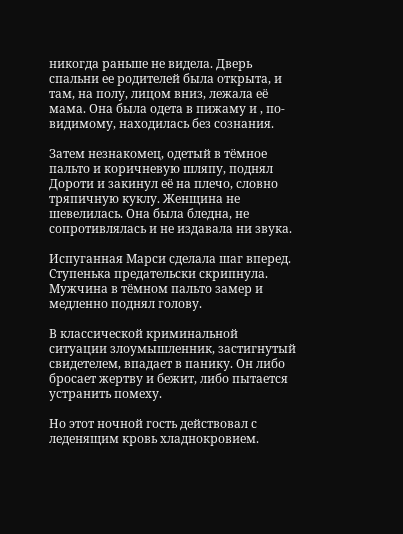никогда раньше не видела. Дверь спальни ее родителей была открыта, и там, на полу, лицом вниз, лежала её мама. Она была одета в пижаму и , по-видимому, находилась без сознания.

Затем незнакомец, одетый в тёмное пальто и коричневую шляпу, поднял Дороти и закинул её на плечо, словно тряпичную куклу. Женщина не шевелилась. Она была бледна, не сопротивлялась и не издавала ни звука.

Испуганная Марси сделала шаг вперед. Ступенька предательски скрипнула. Мужчина в тёмном пальто замер и медленно поднял голову.

В классической криминальной ситуации злоумышленник, застигнутый свидетелем, впадает в панику. Он либо бросает жертву и бежит, либо пытается устранить помеху.

Но этот ночной гость действовал с леденящим кровь хладнокровием.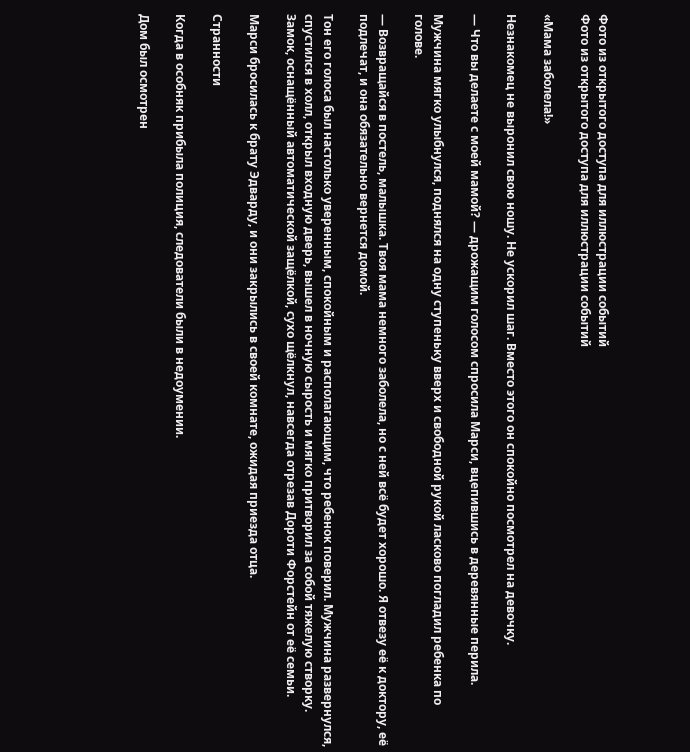Фото из открытого доступа для иллюстрации событий
Фото из открытого доступа для иллюстрации событий

«Мама заболела!»

Незнакомец не выронил свою ношу. Не ускорил шаг. Вместо этого он спокойно посмотрел на девочку.

— Что вы делаете с моей мамой? — дрожащим голосом спросила Марси, вцепившись в деревянные перила.

Мужчина мягко улыбнулся, поднялся на одну ступеньку вверх и свободной рукой ласково погладил ребенка по голове.

— Возвращайся в постель, малышка. Твоя мама немного заболела, но с ней всё будет хорошо. Я отвезу её к доктору, её подлечат, и она обязательно вернется домой.

Тон его голоса был настолько уверенным, спокойным и располагающим, что ребенок поверил. Мужчина развернулся, спустился в холл, открыл входную дверь, вышел в ночную сырость и мягко притворил за собой тяжелую створку. Замок, оснащённый автоматической защёлкой, сухо щёлкнул, навсегда отрезав Дороти Форстейн от её семьи.

Марси бросилась к брату Эдварду, и они закрылись в своей комнате, ожидая приезда отца.

Странности

Когда в особняк прибыла полиция, следователи были в недоумении.

Дом был осмотрен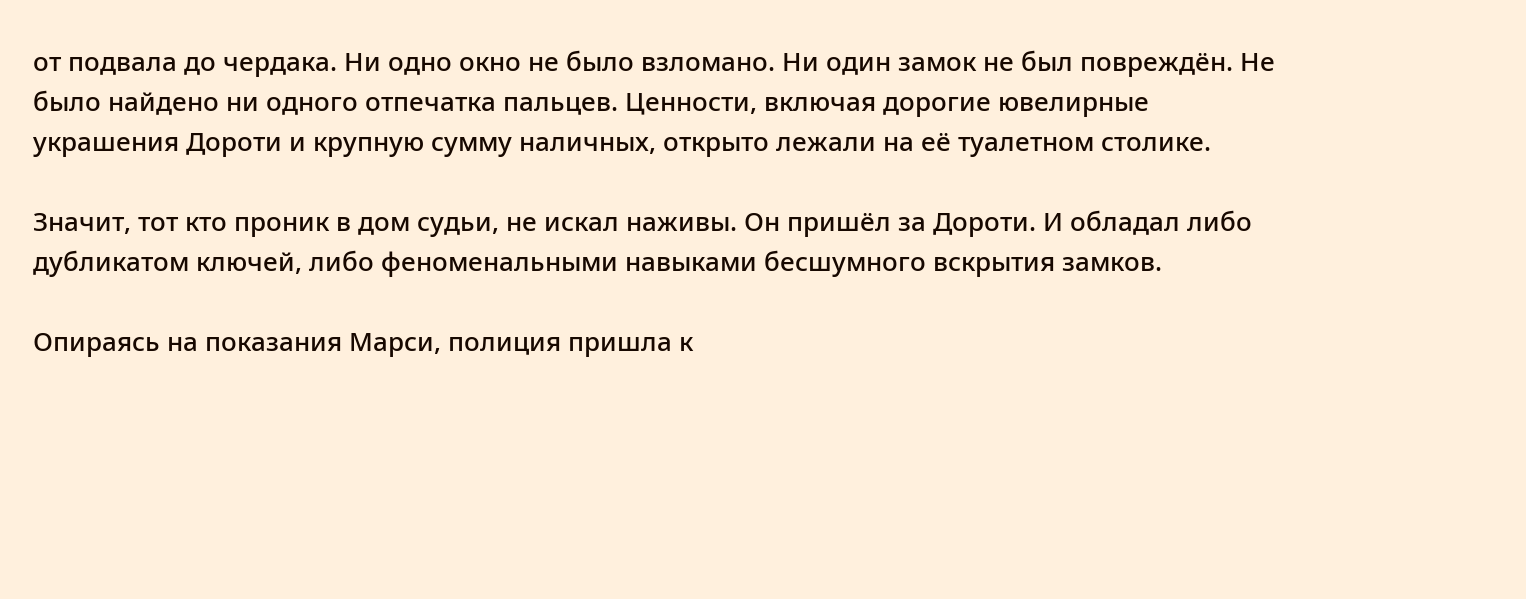от подвала до чердака. Ни одно окно не было взломано. Ни один замок не был повреждён. Не было найдено ни одного отпечатка пальцев. Ценности, включая дорогие ювелирные украшения Дороти и крупную сумму наличных, открыто лежали на её туалетном столике.

Значит, тот кто проник в дом судьи, не искал наживы. Он пришёл за Дороти. И обладал либо дубликатом ключей, либо феноменальными навыками бесшумного вскрытия замков.

Опираясь на показания Марси, полиция пришла к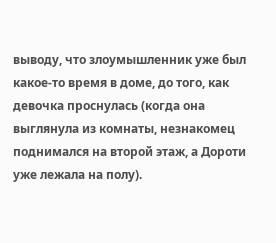выводу, что злоумышленник уже был какое-то время в доме, до того, как девочка проснулась (когда она выглянула из комнаты, незнакомец поднимался на второй этаж, а Дороти уже лежала на полу).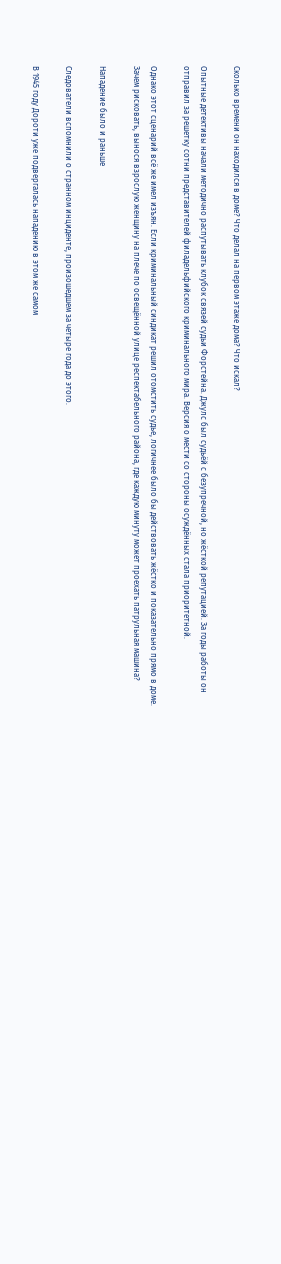Сколько времени он находился в доме? Что делал на первом этаже дома? Что искал?

Опытные детективы начали методично распутывать клубок связей судьи Форстейна. Джулс был судьёй с безупречной, но жёсткой репутацией. За годы работы он отправил за решетку сотни представителей филадельфийского криминального мира. Версия о мести со стороны осуждённых стала приоритетной.

Однако этот сценарий всё же имел изъян. Если криминальный синдикат решил отомстить судье, логичнее было бы действовать жёстко и показательно прямо в доме. Зачем рисковать, вынося взрослую женщину на плече по освещённой улице респектабельного района, где каждую минуту может проехать патрульная машина?

Нападение было и раньше

Следователи вспомнили о странном инциденте, произошедшем за четыре года до этого.

В 1945 году Дороти уже подвергалась нападению в этом же самом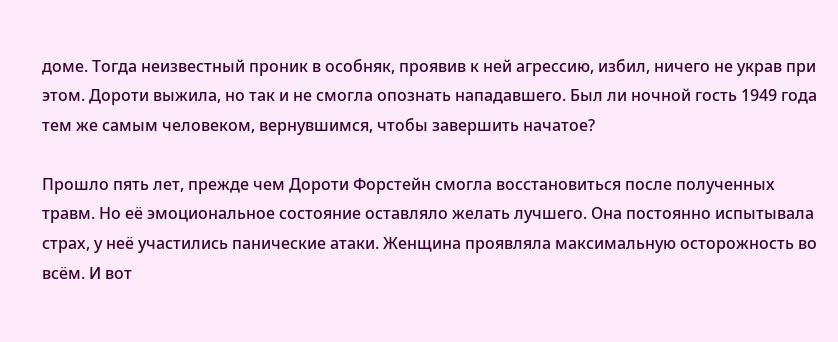доме. Тогда неизвестный проник в особняк, проявив к ней агрессию, избил, ничего не украв при этом. Дороти выжила, но так и не смогла опознать нападавшего. Был ли ночной гость 1949 года тем же самым человеком, вернувшимся, чтобы завершить начатое?

Прошло пять лет, прежде чем Дороти Форстейн смогла восстановиться после полученных травм. Но её эмоциональное состояние оставляло желать лучшего. Она постоянно испытывала страх, у неё участились панические атаки. Женщина проявляла максимальную осторожность во всём. И вот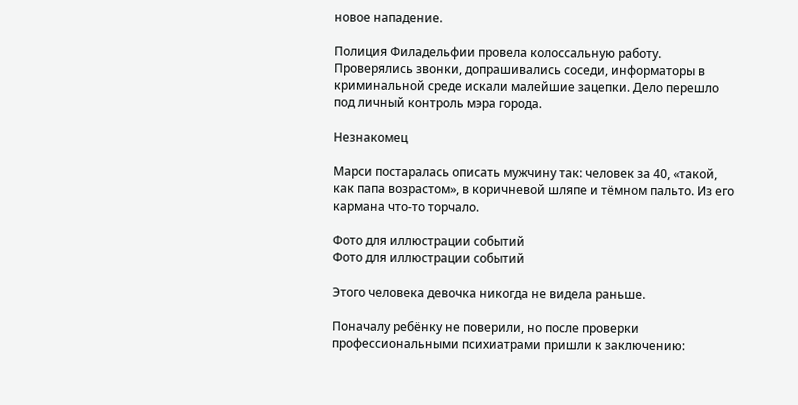новое нападение.

Полиция Филадельфии провела колоссальную работу. Проверялись звонки, допрашивались соседи, информаторы в криминальной среде искали малейшие зацепки. Дело перешло под личный контроль мэра города.

Незнакомец

Марси постаралась описать мужчину так: человек за 40, «такой, как папа возрастом», в коричневой шляпе и тёмном пальто. Из его кармана что-то торчало.

Фото для иллюстрации событий
Фото для иллюстрации событий

Этого человека девочка никогда не видела раньше.

Поначалу ребёнку не поверили, но после проверки профессиональными психиатрами пришли к заключению: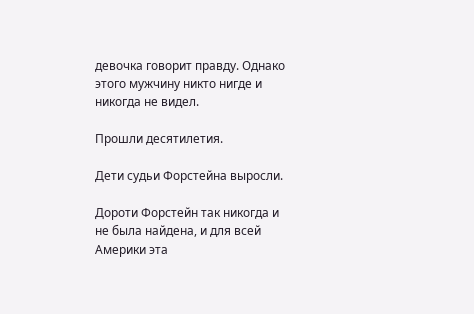девочка говорит правду. Однако этого мужчину никто нигде и никогда не видел.

Прошли десятилетия.

Дети судьи Форстейна выросли.

Дороти Форстейн так никогда и не была найдена, и для всей Америки эта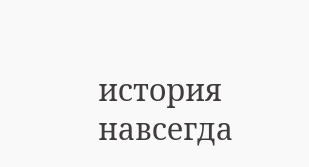история навсегда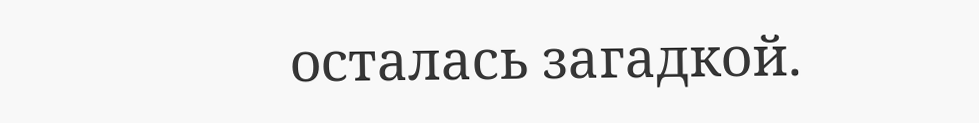осталась загадкой.